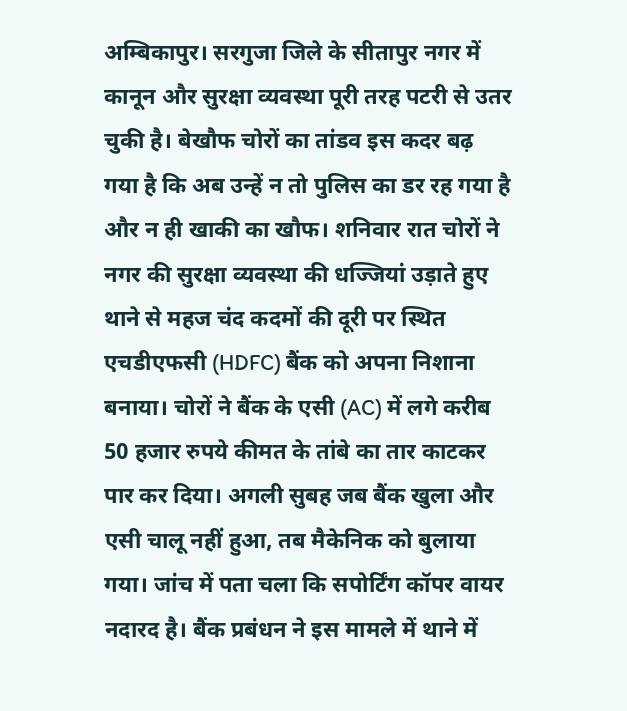अम्बिकापुर। सरगुजा जिले के सीतापुर नगर में कानून और सुरक्षा व्यवस्था पूरी तरह पटरी से उतर चुकी है। बेखौफ चोरों का तांडव इस कदर बढ़ गया है कि अब उन्हें न तो पुलिस का डर रह गया है और न ही खाकी का खौफ। शनिवार रात चोरों ने नगर की सुरक्षा व्यवस्था की धज्जियां उड़ाते हुए थाने से महज चंद कदमों की दूरी पर स्थित एचडीएफसी (HDFC) बैंक को अपना निशाना बनाया। चोरों ने बैंक के एसी (AC) में लगे करीब 50 हजार रुपये कीमत के तांबे का तार काटकर पार कर दिया। अगली सुबह जब बैंक खुला और एसी चालू नहीं हुआ, तब मैकेनिक को बुलाया गया। जांच में पता चला कि सपोर्टिंग कॉपर वायर नदारद है। बैंक प्रबंधन ने इस मामले में थाने में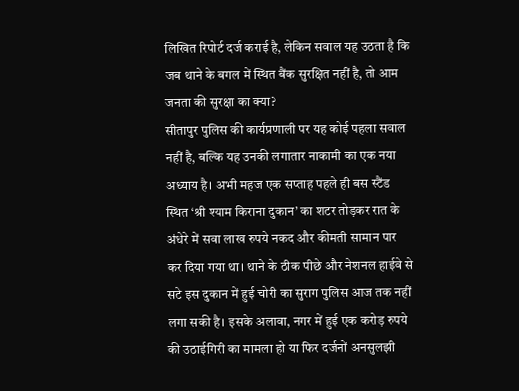लिखित रिपोर्ट दर्ज कराई है, लेकिन सवाल यह उठता है कि जब थाने के बगल में स्थित बैंक सुरक्षित नहीं है, तो आम जनता की सुरक्षा का क्या?
सीतापुर पुलिस की कार्यप्रणाली पर यह कोई पहला सवाल नहीं है, बल्कि यह उनकी लगातार नाकामी का एक नया अध्याय है। अभी महज एक सप्ताह पहले ही बस स्टैंड स्थित ‘श्री श्याम किराना दुकान’ का शटर तोड़कर रात के अंधेरे में सवा लाख रुपये नकद और कीमती सामान पार कर दिया गया था। थाने के ठीक पीछे और नेशनल हाईवे से सटे इस दुकान में हुई चोरी का सुराग पुलिस आज तक नहीं लगा सकी है। इसके अलावा, नगर में हुई एक करोड़ रुपये की उठाईगिरी का मामला हो या फिर दर्जनों अनसुलझी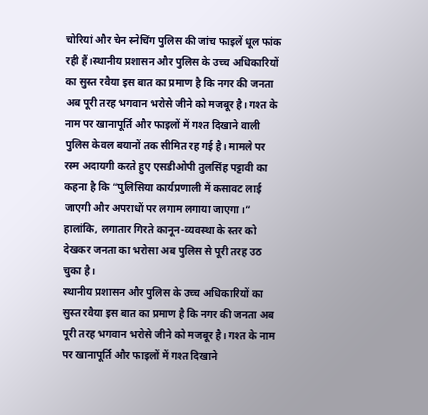चोरियां और चेन स्नेचिंग पुलिस की जांच फाइलें धूल फांक रही हैं।स्थानीय प्रशासन और पुलिस के उच्च अधिकारियों का सुस्त रवैया इस बात का प्रमाण है कि नगर की जनता अब पूरी तरह भगवान भरोसे जीने को मजबूर है। गश्त के नाम पर खानापूर्ति और फाइलों में गश्त दिखाने वाली पुलिस केवल बयानों तक सीमित रह गई है। मामले पर रस्म अदायगी करते हुए एसडीओपी तुलसिंह पट्टावी का कहना है कि “पुलिसिया कार्यप्रणाली में कसावट लाई जाएगी और अपराधों पर लगाम लगाया जाएगा।” हालांकि, लगातार गिरते कानून-व्यवस्था के स्तर को देखकर जनता का भरोसा अब पुलिस से पूरी तरह उठ चुका है।
स्थानीय प्रशासन और पुलिस के उच्च अधिकारियों का सुस्त रवैया इस बात का प्रमाण है कि नगर की जनता अब पूरी तरह भगवान भरोसे जीने को मजबूर है। गश्त के नाम पर खानापूर्ति और फाइलों में गश्त दिखाने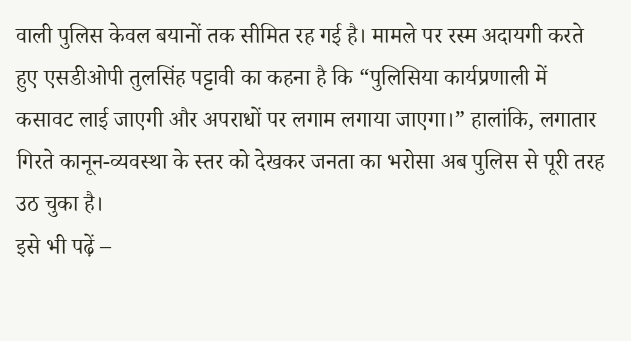वाली पुलिस केवल बयानों तक सीमित रह गई है। मामले पर रस्म अदायगी करते हुए एसडीओपी तुलसिंह पट्टावी का कहना है कि “पुलिसिया कार्यप्रणाली में कसावट लाई जाएगी और अपराधों पर लगाम लगाया जाएगा।” हालांकि, लगातार गिरते कानून-व्यवस्था के स्तर को देखकर जनता का भरोसा अब पुलिस से पूरी तरह उठ चुका है।
इसे भी पढ़ें –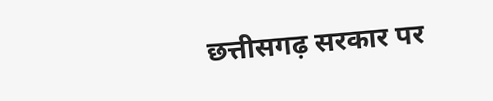छत्तीसगढ़ सरकार पर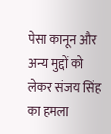पेसा कानून और अन्य मुद्दों को लेकर संजय सिंह का हमला